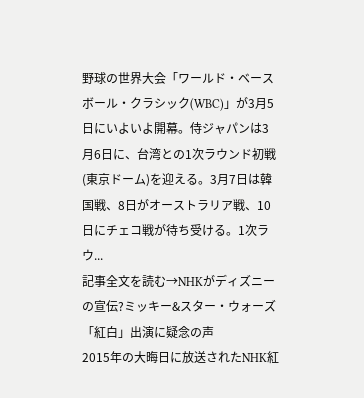野球の世界大会「ワールド・ベースボール・クラシック(WBC)」が3月5日にいよいよ開幕。侍ジャパンは3月6日に、台湾との1次ラウンド初戦(東京ドーム)を迎える。3月7日は韓国戦、8日がオーストラリア戦、10日にチェコ戦が待ち受ける。1次ラウ...
記事全文を読む→NHKがディズニーの宣伝?ミッキー&スター・ウォーズ「紅白」出演に疑念の声
2015年の大晦日に放送されたNHK紅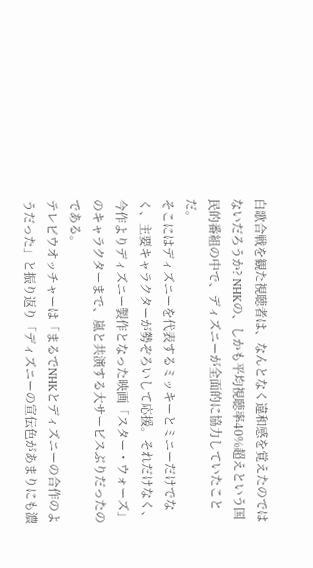白歌合戦を観た視聴者は、なんとなく違和感を覚えたのではないだろうか? NHKの、しかも平均視聴率40%超えという国民的番組の中で、ディズニーが全面的に協力していたことだ。
そこにはディズニーを代表するミッキーとミニーだけでなく、主要キャラクターが勢ぞろいして応援。それだけなく、今作よりディズニー製作となった映画「スター・ウォーズ」のキャラクターまで、嵐と共演する大サービスぶりだったのである。
テレビウオッチャーは「まるでNHKとディズニーの合作のようだった」と振り返り「ディズニーの宣伝色があまりにも濃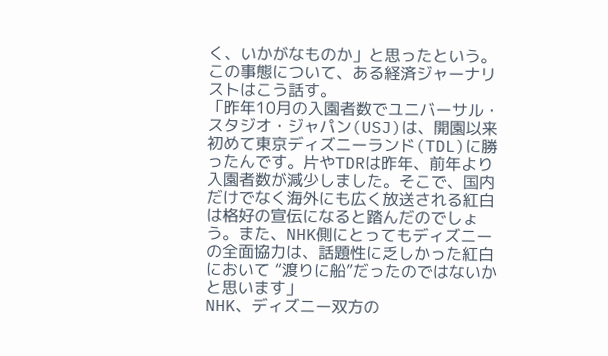く、いかがなものか」と思ったという。
この事態について、ある経済ジャーナリストはこう話す。
「昨年10月の入園者数でユニバーサル・スタジオ・ジャパン(USJ)は、開園以来初めて東京ディズニーランド(TDL)に勝ったんです。片やTDRは昨年、前年より入園者数が減少しました。そこで、国内だけでなく海外にも広く放送される紅白は格好の宣伝になると踏んだのでしょう。また、NHK側にとってもディズニーの全面協力は、話題性に乏しかった紅白において “渡りに船”だったのではないかと思います」
NHK、ディズニー双方の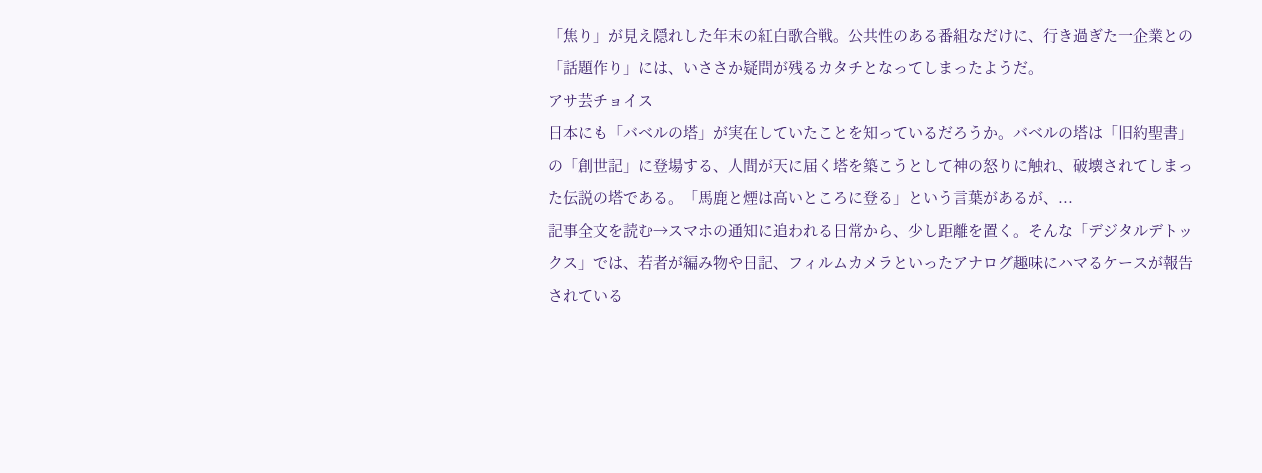「焦り」が見え隠れした年末の紅白歌合戦。公共性のある番組なだけに、行き過ぎた一企業との「話題作り」には、いささか疑問が残るカタチとなってしまったようだ。
アサ芸チョイス
日本にも「バベルの塔」が実在していたことを知っているだろうか。バベルの塔は「旧約聖書」の「創世記」に登場する、人間が天に届く塔を築こうとして神の怒りに触れ、破壊されてしまった伝説の塔である。「馬鹿と煙は高いところに登る」という言葉があるが、...
記事全文を読む→スマホの通知に追われる日常から、少し距離を置く。そんな「デジタルデトックス」では、若者が編み物や日記、フィルムカメラといったアナログ趣味にハマるケースが報告されている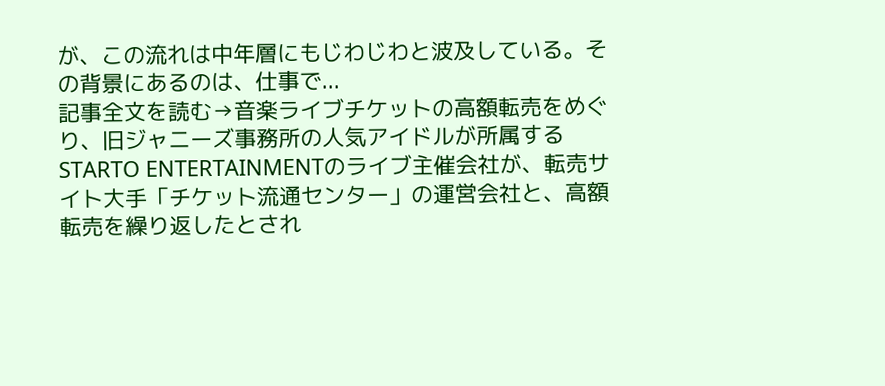が、この流れは中年層にもじわじわと波及している。その背景にあるのは、仕事で...
記事全文を読む→音楽ライブチケットの高額転売をめぐり、旧ジャニーズ事務所の人気アイドルが所属するSTARTO ENTERTAINMENTのライブ主催会社が、転売サイト大手「チケット流通センター」の運営会社と、高額転売を繰り返したとされ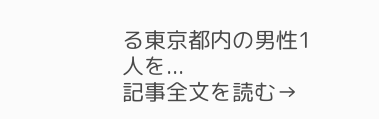る東京都内の男性1人を...
記事全文を読む→